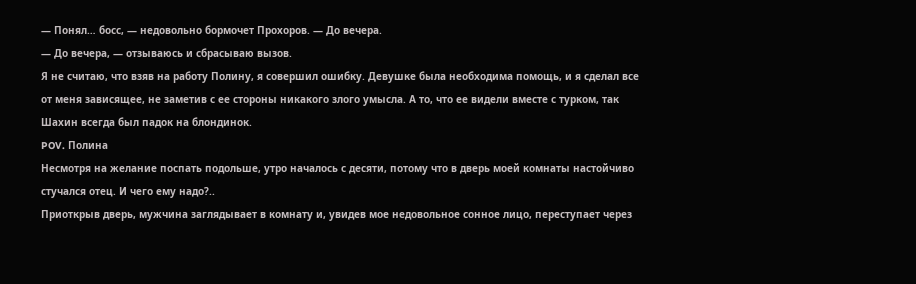— Понял… босс, — недовольно бормочет Прохоров. — До вечера.
— До вечера, — отзываюсь и сбрасываю вызов.
Я не считаю, что взяв на работу Полину, я совершил ошибку. Девушке была необходима помощь, и я сделал все от меня зависящее, не заметив с ее стороны никакого злого умысла. А то, что ее видели вместе с турком, так Шахин всегда был падок на блондинок.
POV. Полина
Несмотря на желание поспать подольше, утро началось с десяти, потому что в дверь моей комнаты настойчиво стучался отец. И чего ему надо?..
Приоткрыв дверь, мужчина заглядывает в комнату и, увидев мое недовольное сонное лицо, переступает через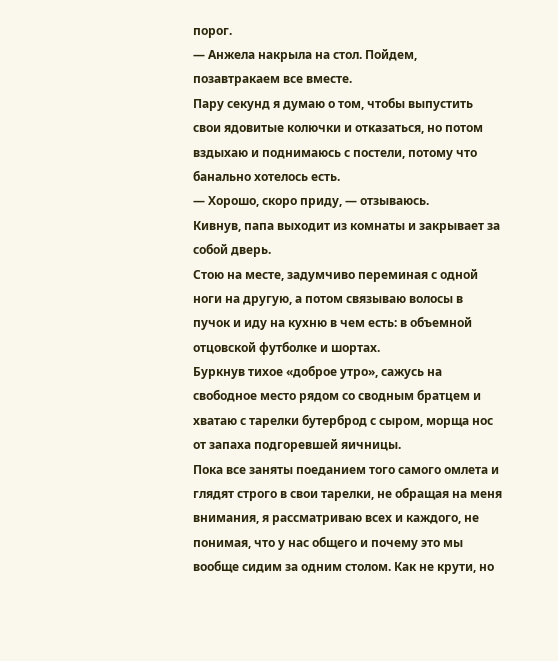порог.
— Анжела накрыла на стол. Пойдем, позавтракаем все вместе.
Пару секунд я думаю о том, чтобы выпустить свои ядовитые колючки и отказаться, но потом вздыхаю и поднимаюсь с постели, потому что банально хотелось есть.
— Хорошо, скоро приду, — отзываюсь.
Кивнув, папа выходит из комнаты и закрывает за собой дверь.
Стою на месте, задумчиво переминая с одной ноги на другую, а потом связываю волосы в пучок и иду на кухню в чем есть: в объемной отцовской футболке и шортах.
Буркнув тихое «доброе утро», сажусь на свободное место рядом со сводным братцем и хватаю с тарелки бутерброд с сыром, морща нос от запаха подгоревшей яичницы.
Пока все заняты поеданием того самого омлета и глядят строго в свои тарелки, не обращая на меня внимания, я рассматриваю всех и каждого, не понимая, что у нас общего и почему это мы вообще сидим за одним столом. Как не крути, но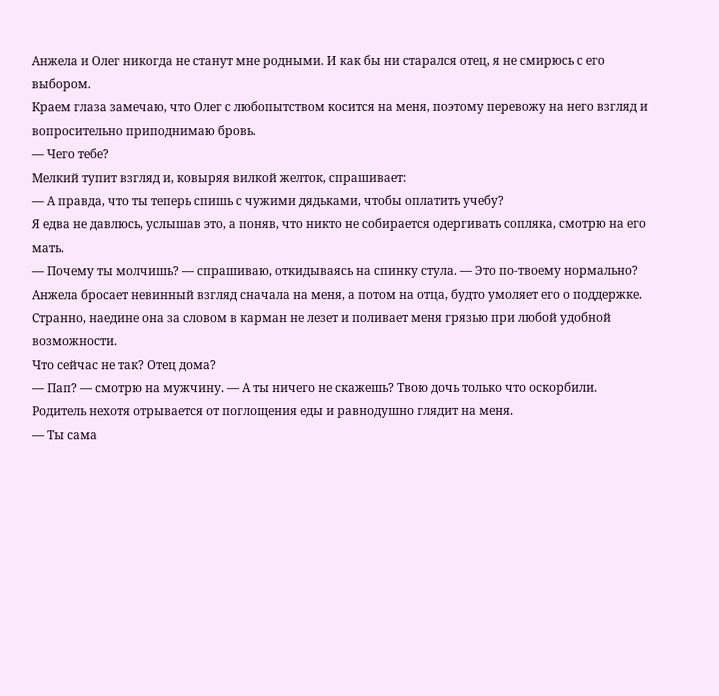Анжела и Олег никогда не станут мне родными. И как бы ни старался отец, я не смирюсь с его выбором.
Краем глаза замечаю, что Олег с любопытством косится на меня, поэтому перевожу на него взгляд и вопросительно приподнимаю бровь.
— Чего тебе?
Мелкий тупит взгляд и, ковыряя вилкой желток, спрашивает:
— А правда, что ты теперь спишь с чужими дядьками, чтобы оплатить учебу?
Я едва не давлюсь, услышав это, а поняв, что никто не собирается одергивать сопляка, смотрю на его мать.
— Почему ты молчишь? — спрашиваю, откидываясь на спинку стула. — Это по-твоему нормально?
Анжела бросает невинный взгляд сначала на меня, а потом на отца, будто умоляет его о поддержке.
Странно, наедине она за словом в карман не лезет и поливает меня грязью при любой удобной возможности.
Что сейчас не так? Отец дома?
— Пап? — смотрю на мужчину. — А ты ничего не скажешь? Твою дочь только что оскорбили.
Родитель нехотя отрывается от поглощения еды и равнодушно глядит на меня.
— Ты сама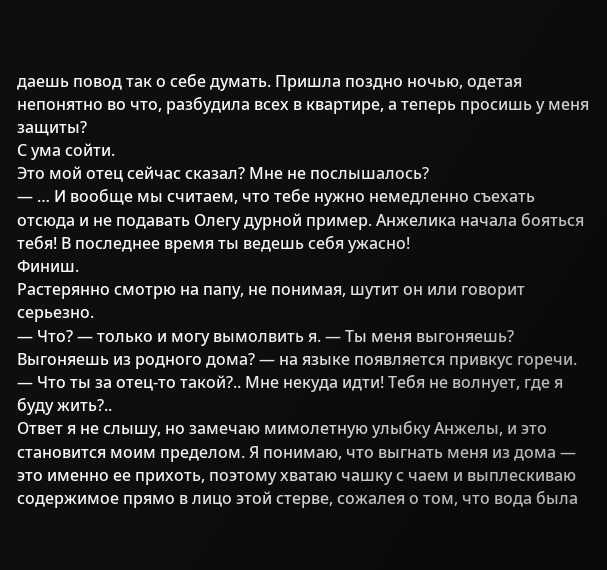даешь повод так о себе думать. Пришла поздно ночью, одетая непонятно во что, разбудила всех в квартире, а теперь просишь у меня защиты?
С ума сойти.
Это мой отец сейчас сказал? Мне не послышалось?
— … И вообще мы считаем, что тебе нужно немедленно съехать отсюда и не подавать Олегу дурной пример. Анжелика начала бояться тебя! В последнее время ты ведешь себя ужасно!
Финиш.
Растерянно смотрю на папу, не понимая, шутит он или говорит серьезно.
— Что? — только и могу вымолвить я. — Ты меня выгоняешь? Выгоняешь из родного дома? — на языке появляется привкус горечи. — Что ты за отец-то такой?.. Мне некуда идти! Тебя не волнует, где я буду жить?..
Ответ я не слышу, но замечаю мимолетную улыбку Анжелы, и это становится моим пределом. Я понимаю, что выгнать меня из дома — это именно ее прихоть, поэтому хватаю чашку с чаем и выплескиваю содержимое прямо в лицо этой стерве, сожалея о том, что вода была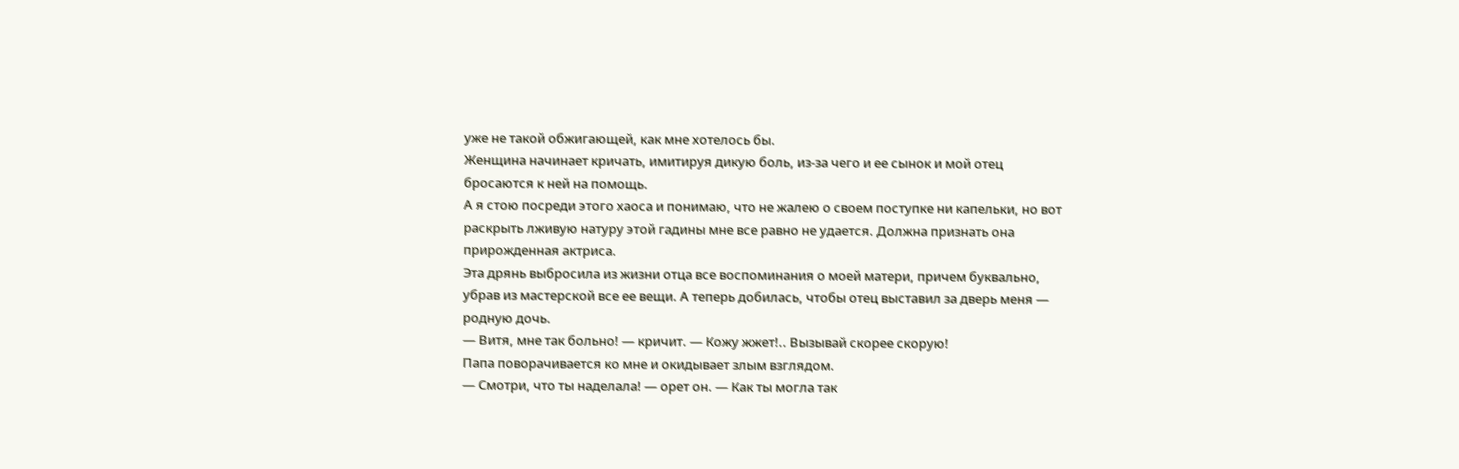уже не такой обжигающей, как мне хотелось бы.
Женщина начинает кричать, имитируя дикую боль, из-за чего и ее сынок и мой отец бросаются к ней на помощь.
А я стою посреди этого хаоса и понимаю, что не жалею о своем поступке ни капельки, но вот раскрыть лживую натуру этой гадины мне все равно не удается. Должна признать она прирожденная актриса.
Эта дрянь выбросила из жизни отца все воспоминания о моей матери, причем буквально, убрав из мастерской все ее вещи. А теперь добилась, чтобы отец выставил за дверь меня — родную дочь.
— Витя, мне так больно! — кричит. — Кожу жжет!.. Вызывай скорее скорую!
Папа поворачивается ко мне и окидывает злым взглядом.
— Смотри, что ты наделала! — орет он. — Как ты могла так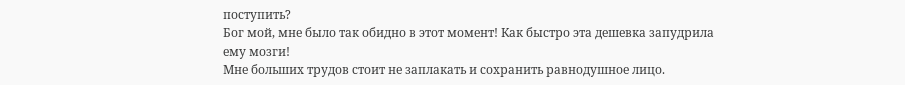поступить?
Бог мой, мне было так обидно в этот момент! Как быстро эта дешевка запудрила ему мозги!
Мне больших трудов стоит не заплакать и сохранить равнодушное лицо.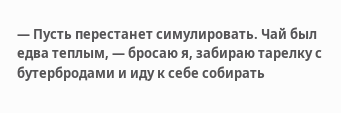— Пусть перестанет симулировать. Чай был едва теплым, — бросаю я, забираю тарелку с бутербродами и иду к себе собирать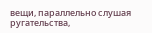вещи, параллельно слушая ругательства,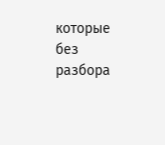которые без разбора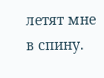летят мне в спину.